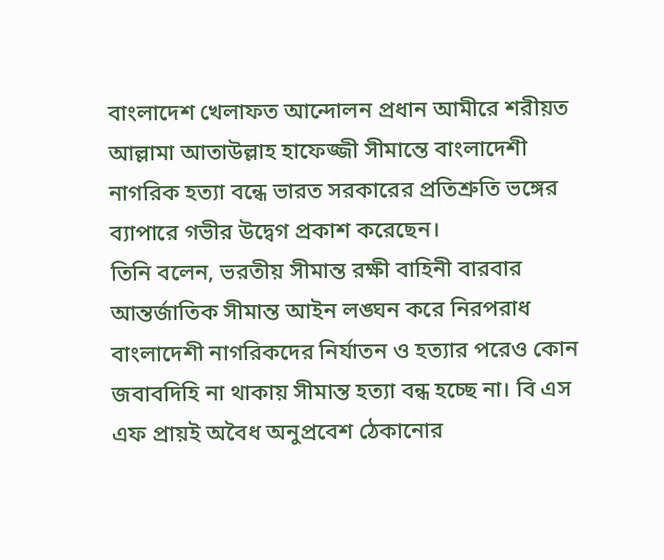বাংলাদেশ খেলাফত আন্দোলন প্রধান আমীরে শরীয়ত আল্লামা আতাউল্লাহ হাফেজ্জী সীমান্তে বাংলাদেশী নাগরিক হত্যা বন্ধে ভারত সরকারের প্রতিশ্রুতি ভঙ্গের ব্যাপারে গভীর উদ্বেগ প্রকাশ করেছেন।
তিনি বলেন, ভরতীয় সীমান্ত রক্ষী বাহিনী বারবার আন্তর্জাতিক সীমান্ত আইন লঙ্ঘন করে নিরপরাধ বাংলাদেশী নাগরিকদের নির্যাতন ও হত্যার পরেও কোন জবাবদিহি না থাকায় সীমান্ত হত্যা বন্ধ হচ্ছে না। বি এস এফ প্রায়ই অবৈধ অনুপ্রবেশ ঠেকানোর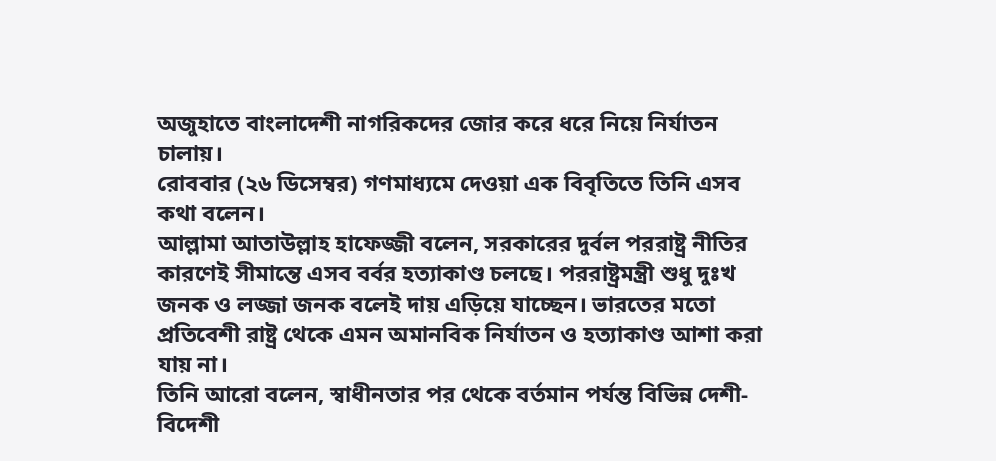অজুহাতে বাংলাদেশী নাগরিকদের জোর করে ধরে নিয়ে নির্যাতন চালায়।
রোববার (২৬ ডিসেম্বর) গণমাধ্যমে দেওয়া এক বিবৃতিতে তিনি এসব কথা বলেন।
আল্লামা আতাউল্লাহ হাফেজ্জী বলেন, সরকারের দুর্বল পররাষ্ট্র নীতির কারণেই সীমান্তে এসব বর্বর হত্যাকাণ্ড চলছে। পররাষ্ট্রমন্ত্রী শুধু দুঃখ জনক ও লজ্জা জনক বলেই দায় এড়িয়ে যাচ্ছেন। ভারতের মতো প্রতিবেশী রাষ্ট্র থেকে এমন অমানবিক নির্যাতন ও হত্যাকাণ্ড আশা করা যায় না।
তিনি আরো বলেন, স্বাধীনতার পর থেকে বর্তমান পর্যন্ত বিভিন্ন দেশী-বিদেশী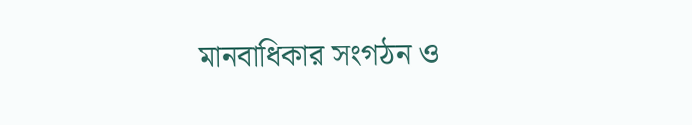মানবাধিকার সংগঠন ও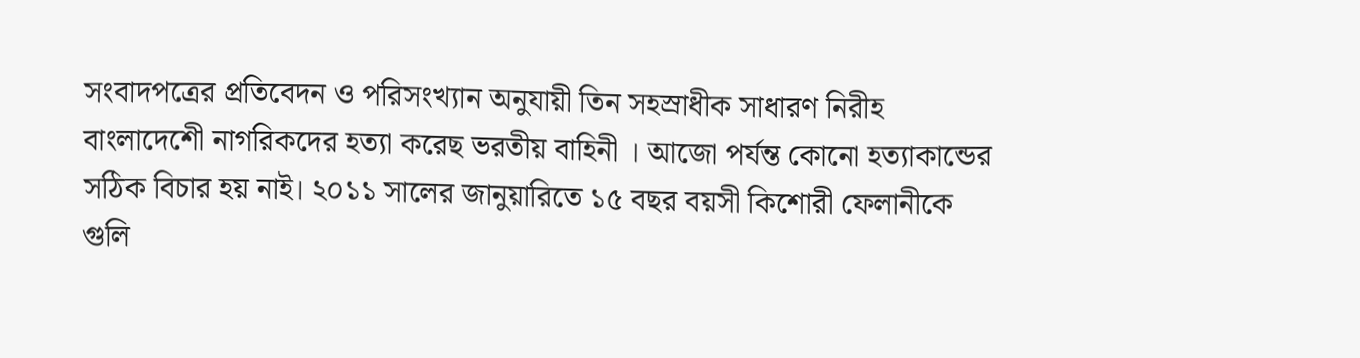সংবাদপত্রের প্রতিবেদন ও পরিসংখ্যান অনুযায়ী তিন সহস্রাধীক সাধারণ নিরীহ বাংলাদেশেী নাগরিকদের হত্যা করেছ ভরতীয় বাহিনী । আজো পর্যন্ত কোনো হত্যাকান্ডের সঠিক বিচার হয় নাই। ২০১১ সালের জানুয়ারিতে ১৫ বছর বয়সী কিশোরী ফেলানীকে গুলি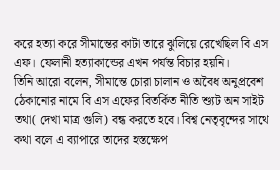করে হত্যা করে সীমান্তের কাটা তারে ঝুলিয়ে রেখেছিল বি এস এফ। ফেলানী হত্যাকান্ডের এখন পর্যন্ত বিচার হয়নি।
তিনি আরো বলেন, সীমান্তে চোরা চালান ও অবৈধ অনুপ্রবেশ ঠেকানোর নামে বি এস এফের বিতর্কিত নীতি শ্যুট অন সাইট তথা( দেখা মাত্র গুলি) বন্ধ করতে হবে। বিশ্ব নেতৃবৃন্দের সাথে কথা বলে এ ব্যাপারে তাদের হস্তক্ষেপ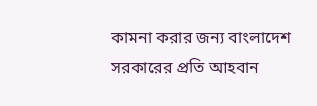কামনা করার জন্য বাংলাদেশ সরকারের প্রতি আহবান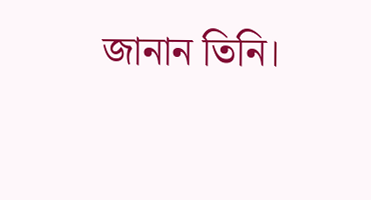জানান তিনি।